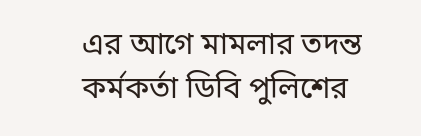এর আগে মামলার তদন্ত কর্মকর্তা ডিবি পুলিশের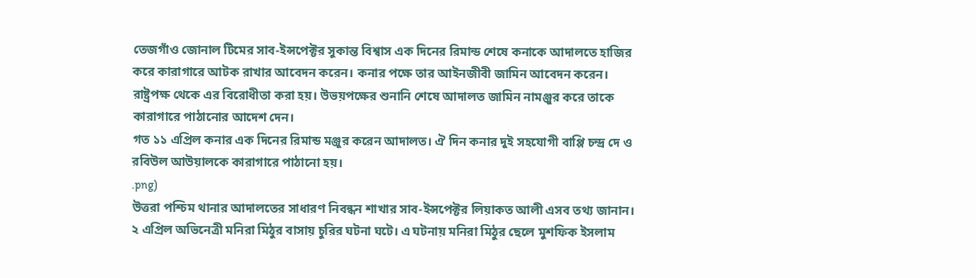তেজগাঁও জোনাল টিমের সাব-ইন্সপেক্টর সুকান্ত বিশ্বাস এক দিনের রিমান্ড শেষে কনাকে আদালতে হাজির করে কারাগারে আটক রাখার আবেদন করেন। কনার পক্ষে তার আইনজীবী জামিন আবেদন করেন। রাষ্ট্রপক্ষ থেকে এর বিরোধীতা করা হয়। উভয়পক্ষের শুনানি শেষে আদালত জামিন নামঞ্জুর করে তাকে কারাগারে পাঠানোর আদেশ দেন।
গত ১১ এপ্রিল কনার এক দিনের রিমান্ড মঞ্জুর করেন আদালত। ঐ দিন কনার দুই সহযোগী বাপ্পি চন্দ্র দে ও রবিউল আউয়ালকে কারাগারে পাঠানো হয়।
.png)
উত্তরা পশ্চিম থানার আদালতের সাধারণ নিবন্ধন শাখার সাব-ইন্সপেক্টর লিয়াকত আলী এসব তথ্য জানান।
২ এপ্রিল অভিনেত্রী মনিরা মিঠুর বাসায় চুরির ঘটনা ঘটে। এ ঘটনায় মনিরা মিঠুর ছেলে মুশফিক ইসলাম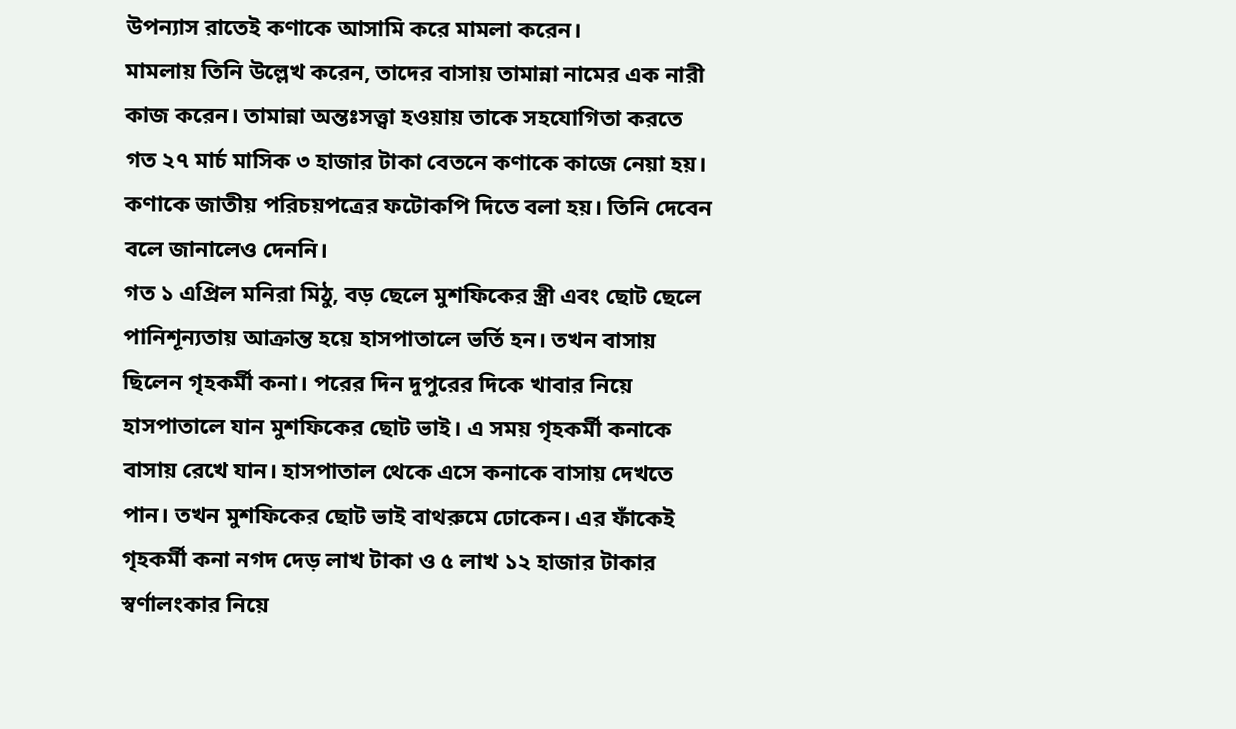উপন্যাস রাতেই কণাকে আসামি করে মামলা করেন।
মামলায় তিনি উল্লেখ করেন, তাদের বাসায় তামান্না নামের এক নারী কাজ করেন। তামান্না অন্তঃসত্ত্বা হওয়ায় তাকে সহযোগিতা করতে গত ২৭ মার্চ মাসিক ৩ হাজার টাকা বেতনে কণাকে কাজে নেয়া হয়। কণাকে জাতীয় পরিচয়পত্রের ফটোকপি দিতে বলা হয়। তিনি দেবেন বলে জানালেও দেননি।
গত ১ এপ্রিল মনিরা মিঠু, বড় ছেলে মুশফিকের স্ত্রী এবং ছোট ছেলে পানিশূন্যতায় আক্রান্ত হয়ে হাসপাতালে ভর্তি হন। তখন বাসায় ছিলেন গৃহকর্মী কনা। পরের দিন দুপুরের দিকে খাবার নিয়ে হাসপাতালে যান মুশফিকের ছোট ভাই। এ সময় গৃহকর্মী কনাকে বাসায় রেখে যান। হাসপাতাল থেকে এসে কনাকে বাসায় দেখতে পান। তখন মুশফিকের ছোট ভাই বাথরুমে ঢোকেন। এর ফাঁকেই গৃহকর্মী কনা নগদ দেড় লাখ টাকা ও ৫ লাখ ১২ হাজার টাকার স্বর্ণালংকার নিয়ে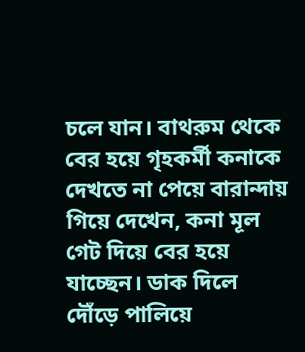চলে যান। বাথরুম থেকে বের হয়ে গৃহকর্মী কনাকে দেখতে না পেয়ে বারান্দায় গিয়ে দেখেন, কনা মূল গেট দিয়ে বের হয়ে যাচ্ছেন। ডাক দিলে দৌঁড়ে পালিয়ে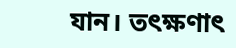যান। তৎক্ষণাৎ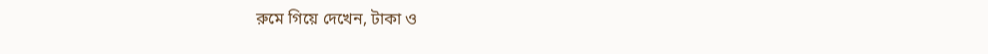রুমে গিয়ে দেখেন, টাকা ও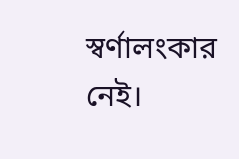স্বর্ণালংকার নেই।